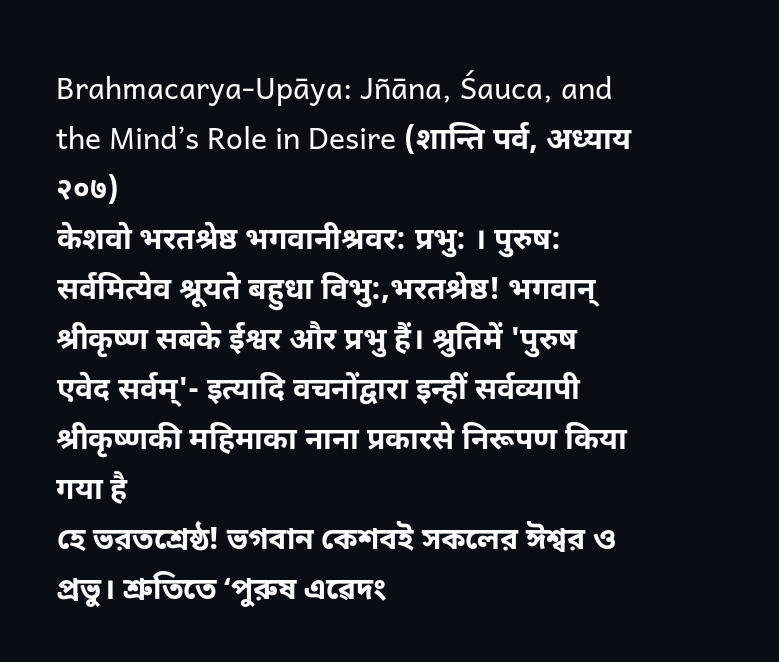Brahmacarya-Upāya: Jñāna, Śauca, and the Mind’s Role in Desire (शान्ति पर्व, अध्याय २०७)
केशवो भरतश्रेष्ठ भगवानीश्रवर: प्रभु: । पुरुष: सर्वमित्येव श्रूयते बहुधा विभु:,भरतश्रेष्ठ! भगवान् श्रीकृष्ण सबके ईश्वर और प्रभु हैं। श्रुतिमें 'पुरुष एवेद सर्वम्'- इत्यादि वचनोंद्वारा इन्हीं सर्वव्यापी श्रीकृष्णकी महिमाका नाना प्रकारसे निरूपण किया गया है
হে ভরতশ্রেষ্ঠ! ভগবান কেশবই সকলের ঈশ্বর ও প্রভু। শ্রুতিতে ‘পুরুষ এৱেদং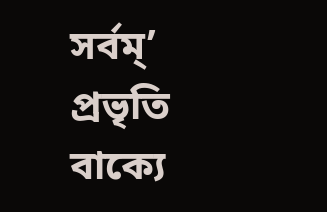সর্বম্’ প্রভৃতি বাক্যে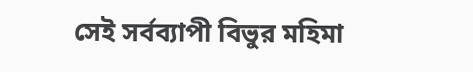সেই সর্বব্যাপী বিভুর মহিমা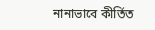নানাভাবে কীর্তিত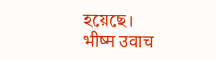হয়েছে।
भीष्म उवाच